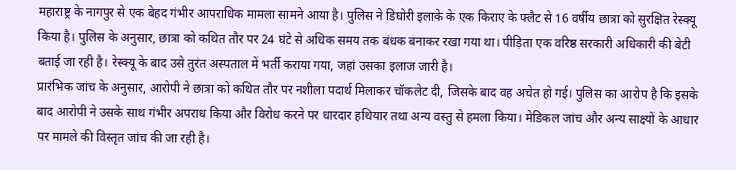महाराष्ट्र के नागपुर से एक बेहद गंभीर आपराधिक मामला सामने आया है। पुलिस ने डिघोरी इलाके के एक किराए के फ्लैट से 16 वर्षीय छात्रा को सुरक्षित रेस्क्यू किया है। पुलिस के अनुसार, छात्रा को कथित तौर पर 24 घंटे से अधिक समय तक बंधक बनाकर रखा गया था। पीड़िता एक वरिष्ठ सरकारी अधिकारी की बेटी बताई जा रही है। रेस्क्यू के बाद उसे तुरंत अस्पताल में भर्ती कराया गया, जहां उसका इलाज जारी है।
प्रारंभिक जांच के अनुसार, आरोपी ने छात्रा को कथित तौर पर नशीला पदार्थ मिलाकर चॉकलेट दी, जिसके बाद वह अचेत हो गई। पुलिस का आरोप है कि इसके बाद आरोपी ने उसके साथ गंभीर अपराध किया और विरोध करने पर धारदार हथियार तथा अन्य वस्तु से हमला किया। मेडिकल जांच और अन्य साक्ष्यों के आधार पर मामले की विस्तृत जांच की जा रही है।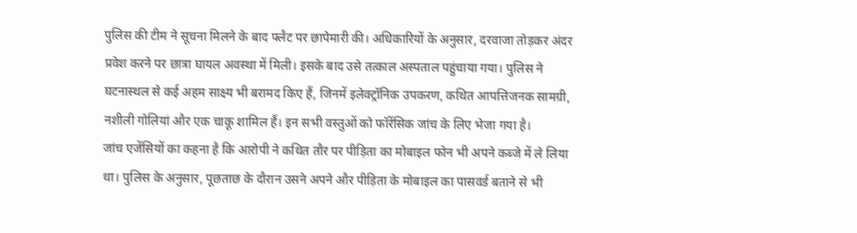पुलिस की टीम ने सूचना मिलने के बाद फ्लैट पर छापेमारी की। अधिकारियों के अनुसार, दरवाजा तोड़कर अंदर प्रवेश करने पर छात्रा घायल अवस्था में मिली। इसके बाद उसे तत्काल अस्पताल पहुंचाया गया। पुलिस ने घटनास्थल से कई अहम साक्ष्य भी बरामद किए हैं, जिनमें इलेक्ट्रॉनिक उपकरण, कथित आपत्तिजनक सामग्री, नशीली गोलियां और एक चाकू शामिल हैं। इन सभी वस्तुओं को फॉरेंसिक जांच के लिए भेजा गया है।
जांच एजेंसियों का कहना है कि आरोपी ने कथित तौर पर पीड़िता का मोबाइल फोन भी अपने कब्जे में ले लिया था। पुलिस के अनुसार, पूछताछ के दौरान उसने अपने और पीड़िता के मोबाइल का पासवर्ड बताने से भी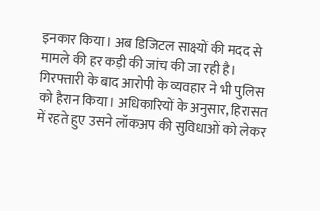इनकार किया। अब डिजिटल साक्ष्यों की मदद से मामले की हर कड़ी की जांच की जा रही है।
गिरफ्तारी के बाद आरोपी के व्यवहार ने भी पुलिस को हैरान किया। अधिकारियों के अनुसार, हिरासत में रहते हुए उसने लॉकअप की सुविधाओं को लेकर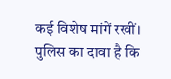कई विशेष मांगें रखीं। पुलिस का दावा है कि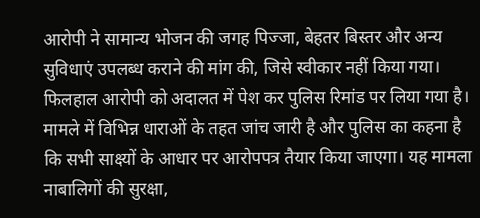आरोपी ने सामान्य भोजन की जगह पिज्जा, बेहतर बिस्तर और अन्य सुविधाएं उपलब्ध कराने की मांग की, जिसे स्वीकार नहीं किया गया।
फिलहाल आरोपी को अदालत में पेश कर पुलिस रिमांड पर लिया गया है। मामले में विभिन्न धाराओं के तहत जांच जारी है और पुलिस का कहना है कि सभी साक्ष्यों के आधार पर आरोपपत्र तैयार किया जाएगा। यह मामला नाबालिगों की सुरक्षा,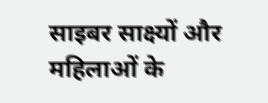साइबर साक्ष्यों और महिलाओं के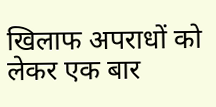खिलाफ अपराधों को लेकर एक बार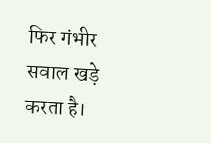फिर गंभीर सवाल खड़े करता है।